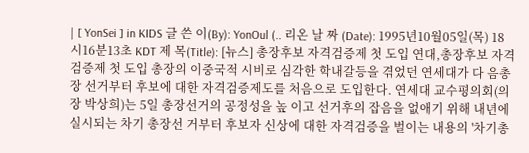| [ YonSei ] in KIDS 글 쓴 이(By): YonOul (.. 리온 날 짜 (Date): 1995년10월05일(목) 18시16분13초 KDT 제 목(Title): [뉴스] 총장후보 자격검증제 첫 도입 연대,총장후보 자격검증제 첫 도입 총장의 이중국적 시비로 심각한 학내갈등을 겪었던 연세대가 다 음총장 선거부터 후보에 대한 자격검증제도를 처음으로 도입한다. 연세대 교수평의회(의장 박상희)는 5일 총장선거의 공정성을 높 이고 선거후의 잡음을 없애기 위해 내년에 실시되는 차기 총장선 거부터 후보자 신상에 대한 자격검증을 벌이는 내용의 '차기총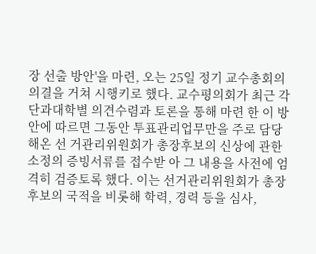장 선출 방안'을 마련, 오는 25일 정기 교수총회의 의결을 거쳐 시행키로 했다. 교수평의회가 최근 각 단과대학별 의견수렴과 토론을 통해 마련 한 이 방안에 따르면 그동안 투표관리업무만을 주로 담당해온 선 거관리위원회가 총장후보의 신상에 관한 소정의 증빙서류를 접수받 아 그 내용을 사전에 엄격히 검증토록 했다. 이는 선거관리위원회가 총장 후보의 국적을 비롯해 학력, 경력 등을 심사,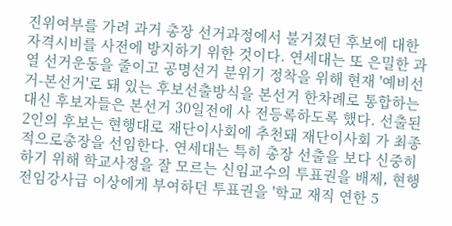진위여부를 가려 과거 총장 선거과정에서 불거졌던 후보에 대한 자격시비를 사전에 방지하기 위한 것이다. 연세대는 또 은밀한 과열 선거운동을 줄이고 공명선거 분위기 정착을 위해 현재 '예비선거-본선거'로 돼 있는 후보선출방식을 본선거 한차례로 통합하는 대신 후보자들은 본선거 30일전에 사 전등록하도록 했다. 선출된 2인의 후보는 현행대로 재단이사회에 추천돼 재단이사회 가 최종적으로총장을 선임한다. 연세대는 특히 총장 선출을 보다 신중히 하기 위해 학교사정을 잘 모르는 신임교수의 투표권을 배제, 현행 전임강사급 이상에게 부여하던 투표권을 '학교 재직 연한 5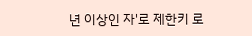년 이상인 자'로 제한키 로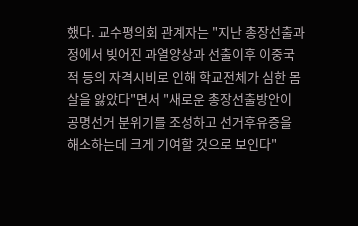했다. 교수평의회 관계자는 "지난 총장선출과정에서 빚어진 과열양상과 선출이후 이중국적 등의 자격시비로 인해 학교전체가 심한 몸살을 앓았다"면서 "새로운 총장선출방안이 공명선거 분위기를 조성하고 선거후유증을 해소하는데 크게 기여할 것으로 보인다"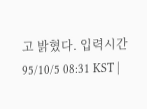고 밝혔다. 입력시간 95/10/5 08:31 KST |